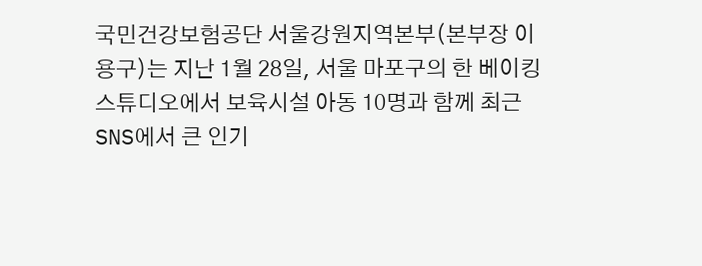국민건강보험공단 서울강원지역본부(본부장 이용구)는 지난 1월 28일, 서울 마포구의 한 베이킹 스튜디오에서 보육시설 아동 10명과 함께 최근 SNS에서 큰 인기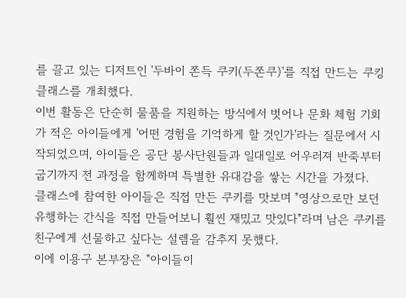를 끌고 있는 디저트인 '두바이 쫀득 쿠키(두쫀쿠)'를 직접 만드는 쿠킹클래스를 개최했다.
이번 활동은 단순히 물품을 지원하는 방식에서 벗어나 문화 체험 기회가 적은 아이들에게 '어떤 경험을 기억하게 할 것인가'라는 질문에서 시작되었으며, 아이들은 공단 봉사단원들과 일대일로 어우러져 반죽부터 굽기까지 전 과정을 함께하며 특별한 유대감을 쌓는 시간을 가졌다.
클래스에 참여한 아이들은 직접 만든 쿠키를 맛보며 "영상으로만 보던 유행하는 간식을 직접 만들어보니 훨씬 재밌고 맛있다"라며 남은 쿠키를 친구에게 선물하고 싶다는 설렘을 감추지 못했다.
이에 이용구 본부장은 "아이들이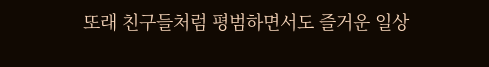또래 친구들처럼 평범하면서도 즐거운 일상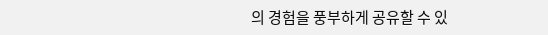의 경험을 풍부하게 공유할 수 있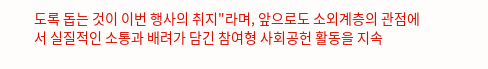도록 돕는 것이 이번 행사의 취지"라며, 앞으로도 소외계층의 관점에서 실질적인 소통과 배려가 담긴 참여형 사회공헌 활동을 지속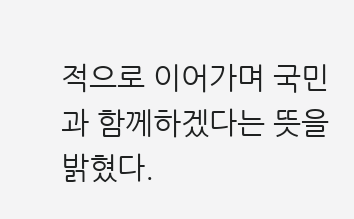적으로 이어가며 국민과 함께하겠다는 뜻을 밝혔다.